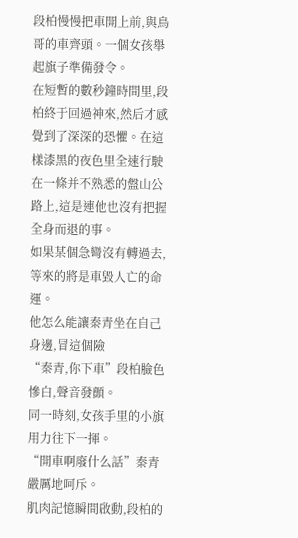段柏慢慢把車開上前,與鳥哥的車齊頭。一個女孩舉起旗子準備發令。
在短暫的數秒鐘時間里,段柏終于回過神來,然后才感覺到了深深的恐懼。在這樣漆黑的夜色里全速行駛在一條并不熟悉的盤山公路上,這是連他也沒有把握全身而退的事。
如果某個急彎沒有轉過去,等來的將是車毀人亡的命運。
他怎么能讓秦青坐在自己身邊,冒這個險
“秦青,你下車”段柏臉色慘白,聲音發顫。
同一時刻,女孩手里的小旗用力往下一揮。
“開車啊廢什么話”秦青嚴厲地呵斥。
肌肉記憶瞬間啟動,段柏的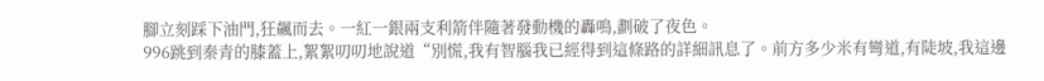腳立刻踩下油門,狂飆而去。一紅一銀兩支利箭伴隨著發動機的轟鳴,劃破了夜色。
996跳到秦青的膝蓋上,絮絮叨叨地說道“別慌,我有智腦我已經得到這條路的詳細訊息了。前方多少米有彎道,有陡坡,我這邊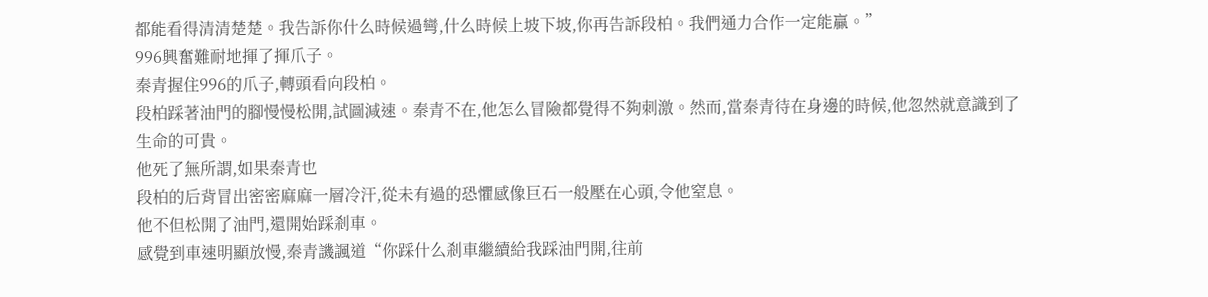都能看得清清楚楚。我告訴你什么時候過彎,什么時候上坡下坡,你再告訴段柏。我們通力合作一定能贏。”
996興奮難耐地揮了揮爪子。
秦青握住996的爪子,轉頭看向段柏。
段柏踩著油門的腳慢慢松開,試圖減速。秦青不在,他怎么冒險都覺得不夠刺激。然而,當秦青待在身邊的時候,他忽然就意識到了生命的可貴。
他死了無所謂,如果秦青也
段柏的后背冒出密密麻麻一層冷汗,從未有過的恐懼感像巨石一般壓在心頭,令他窒息。
他不但松開了油門,還開始踩剎車。
感覺到車速明顯放慢,秦青譏諷道“你踩什么剎車繼續給我踩油門開,往前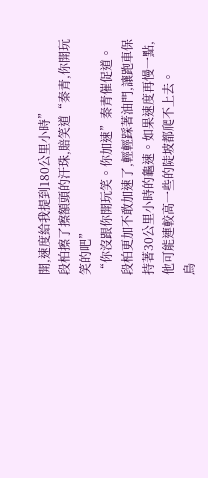開,速度給我提到180公里小時”
段柏擦了擦額頭的汗珠,賠笑道“秦青,你開玩笑的吧”
“你沒跟你開玩笑。你加速”秦青催促道。
段柏更加不敢加速了,輕輕踩著油門,讓跑車保持著30公里小時的龜速。如果速度再慢一點,他可能連較高一些的陡坡都爬不上去。
鳥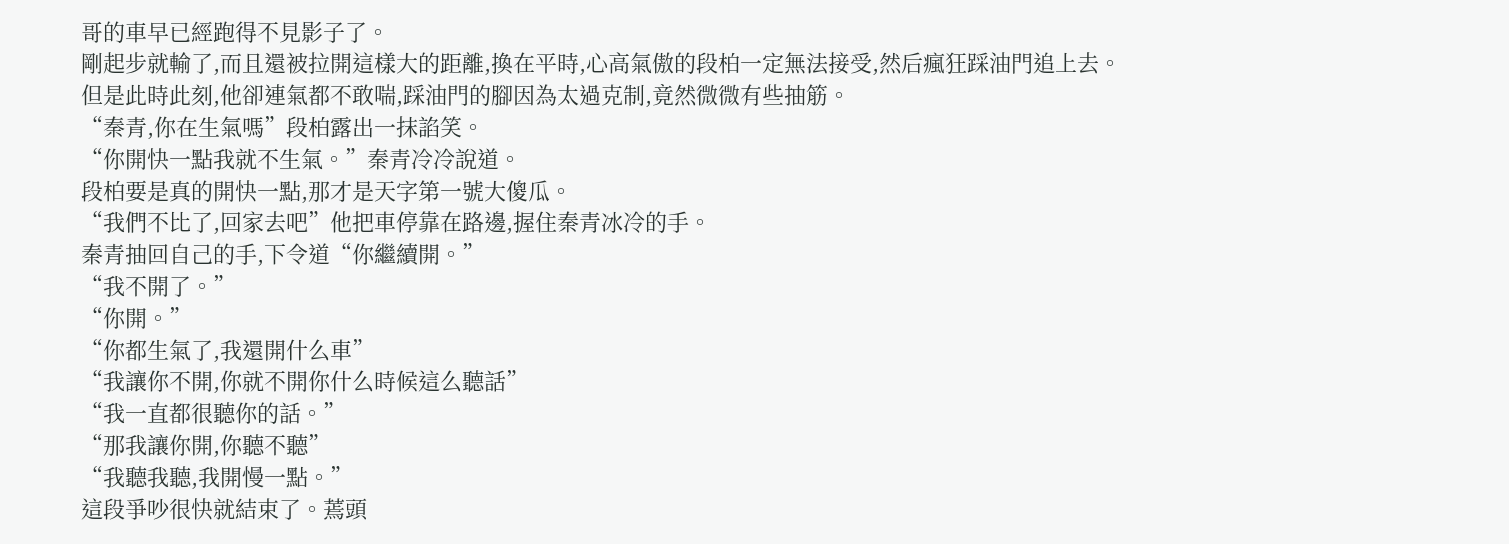哥的車早已經跑得不見影子了。
剛起步就輸了,而且還被拉開這樣大的距離,換在平時,心高氣傲的段柏一定無法接受,然后瘋狂踩油門追上去。
但是此時此刻,他卻連氣都不敢喘,踩油門的腳因為太過克制,竟然微微有些抽筋。
“秦青,你在生氣嗎”段柏露出一抹諂笑。
“你開快一點我就不生氣。”秦青冷冷說道。
段柏要是真的開快一點,那才是天字第一號大傻瓜。
“我們不比了,回家去吧”他把車停靠在路邊,握住秦青冰冷的手。
秦青抽回自己的手,下令道“你繼續開。”
“我不開了。”
“你開。”
“你都生氣了,我還開什么車”
“我讓你不開,你就不開你什么時候這么聽話”
“我一直都很聽你的話。”
“那我讓你開,你聽不聽”
“我聽我聽,我開慢一點。”
這段爭吵很快就結束了。蔫頭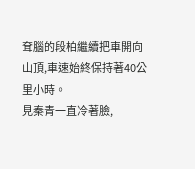耷腦的段柏繼續把車開向山頂,車速始終保持著40公里小時。
見秦青一直冷著臉,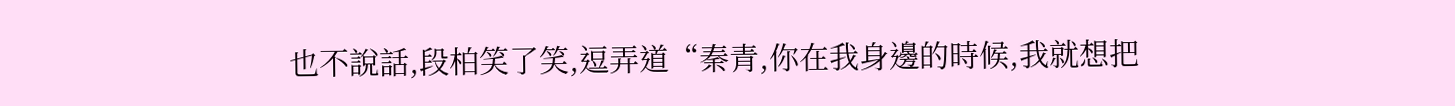也不說話,段柏笑了笑,逗弄道“秦青,你在我身邊的時候,我就想把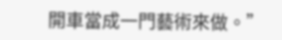開車當成一門藝術來做。”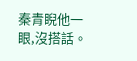秦青睨他一眼,沒搭話。